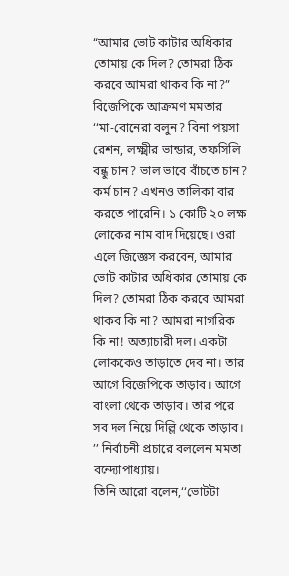“আমার ভোট কাটার অধিকার তোমায় কে দিল? তোমরা ঠিক করবে আমরা থাকব কি না?” বিজেপিকে আক্রমণ মমতার
‘‘মা-বোনেরা বলুন? বিনা পয়সা রেশন, লক্ষ্মীর ভান্ডার, তফসিলি বন্ধু চান? ভাল ভাবে বাঁচতে চান? কর্ম চান? এখনও তালিকা বার করতে পারেনি। ১ কোটি ২০ লক্ষ লোকের নাম বাদ দিয়েছে। ওরা এলে জিজ্ঞেস করবেন, আমার ভোট কাটার অধিকার তোমায় কে দিল? তোমরা ঠিক করবে আমরা থাকব কি না? আমরা নাগরিক কি না! অত্যাচারী দল। একটা লোককেও তাড়াতে দেব না। তার আগে বিজেপিকে তাড়াব। আগে বাংলা থেকে তাড়াব। তার পরে সব দল নিয়ে দিল্লি থেকে তাড়াব। ’’ নির্বাচনী প্রচারে বললেন মমতা বন্দ্যোপাধ্যায়।
তিনি আরো বলেন,‘‘ভোটটা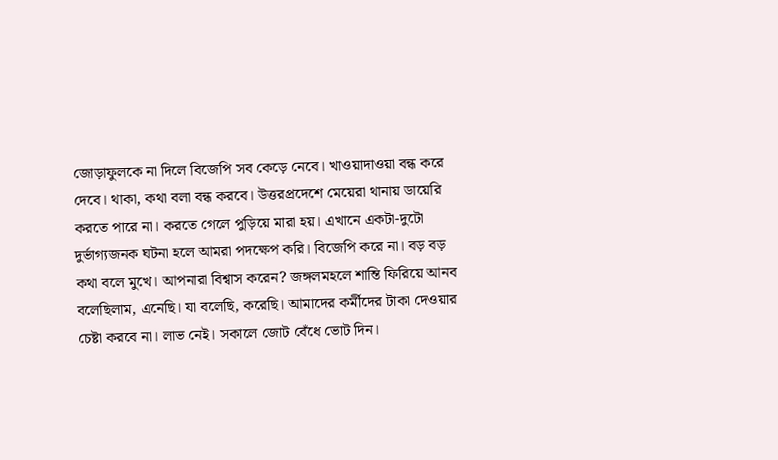জোড়াফুলকে না দিলে বিজেপি সব কেড়ে নেবে। খাওয়াদাওয়া বন্ধ করে দেবে। থাকা, কথা বলা বন্ধ করবে। উত্তরপ্রদেশে মেয়েরা থানায় ডায়েরি করতে পারে না। করতে গেলে পুড়িয়ে মারা হয়। এখানে একটা-দুটো দুর্ভাগ্যজনক ঘটনা হলে আমরা পদক্ষেপ করি। বিজেপি করে না। বড় বড় কথা বলে মুখে। আপনারা বিশ্বাস করেন? জঙ্গলমহলে শান্তি ফিরিয়ে আনব বলেছিলাম, এনেছি। যা বলেছি, করেছি। আমাদের কর্মীদের টাকা দেওয়ার চেষ্টা করবে না। লাভ নেই। সকালে জোট বেঁধে ভোট দিন।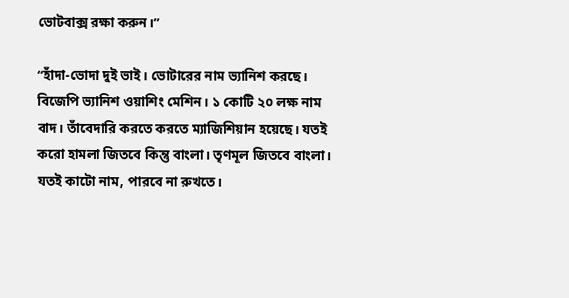ভোটবাক্স রক্ষা করুন।’’

‘‘হাঁদা-ভোদা দুই ভাই। ভোটারের নাম ভ্যানিশ করছে। বিজেপি ভ্যানিশ ওয়াশিং মেশিন। ১ কোটি ২০ লক্ষ নাম বাদ। তাঁবেদারি করতে করতে ম্যাজিশিয়ান হয়েছে। যতই করো হামলা জিতবে কিন্তু বাংলা। তৃণমূল জিতবে বাংলা। যতই কাটো নাম, পারবে না রুখতে।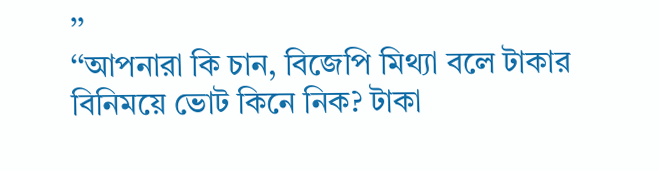’’
‘‘আপনারা কি চান, বিজেপি মিথ্যা বলে টাকার বিনিময়ে ভোট কিনে নিক? টাকা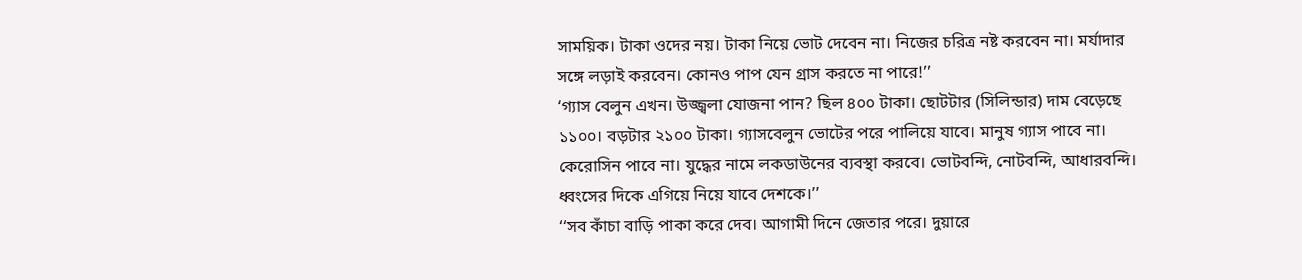সাময়িক। টাকা ওদের নয়। টাকা নিয়ে ভোট দেবেন না। নিজের চরিত্র নষ্ট করবেন না। মর্যাদার সঙ্গে লড়াই করবেন। কোনও পাপ যেন গ্রাস করতে না পারে!’’
‘গ্যাস বেলুন এখন। উজ্জ্বলা যোজনা পান? ছিল ৪০০ টাকা। ছোটটার (সিলিন্ডার) দাম বেড়েছে ১১০০। বড়টার ২১০০ টাকা। গ্যাসবেলুন ভোটের পরে পালিয়ে যাবে। মানুষ গ্যাস পাবে না। কেরোসিন পাবে না। যুদ্ধের নামে লকডাউনের ব্যবস্থা করবে। ভোটবন্দি, নোটবন্দি, আধারবন্দি। ধ্বংসের দিকে এগিয়ে নিয়ে যাবে দেশকে।’’
‘‘সব কাঁচা বাড়ি পাকা করে দেব। আগামী দিনে জেতার পরে। দুয়ারে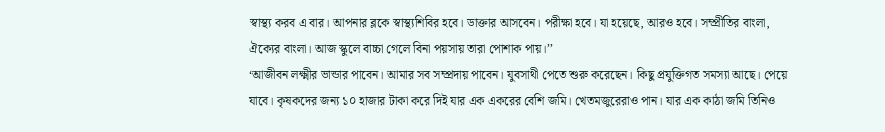স্বাস্থ্য করব এ বার। আপনার ব্লকে স্বাস্থ্যশিবির হবে। ডাক্তার আসবেন। পরীক্ষা হবে। যা হয়েছে, আরও হবে। সম্প্রীতির বাংলা, ঐক্যের বাংলা। আজ স্কুলে বাচ্চা গেলে বিনা পয়সায় তারা পোশাক পায়।’’
‘আজীবন লক্ষ্মীর ভান্ডার পাবেন। আমার সব সম্প্রদায় পাবেন। যুবসাথী পেতে শুরু করেছেন। কিছু প্রযুক্তিগত সমস্যা আছে। পেয়ে যাবে। কৃষকদের জন্য ১০ হাজার টাকা করে দিই যার এক একরের বেশি জমি। খেতমজুরেরাও পান। যার এক কাঠা জমি তিনিও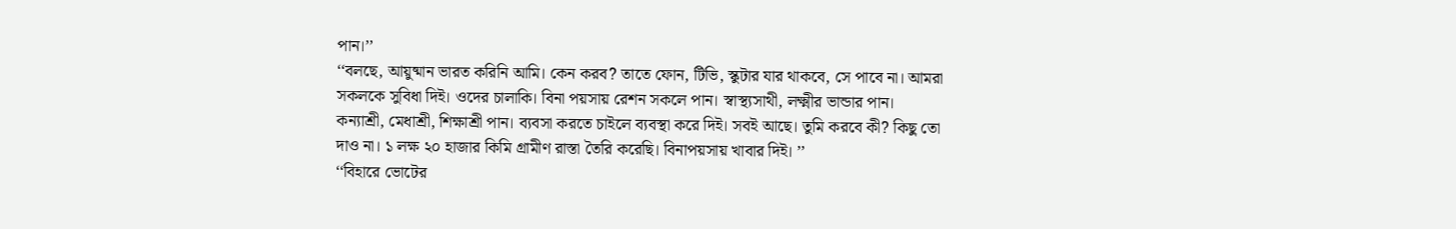পান।’’
‘‘বলছে, আয়ুষ্মান ভারত করিনি আমি। কেন করব? তাতে ফোন, টিভি, স্কুটার যার থাকবে, সে পাবে না। আমরা সকলকে সুবিধা দিই। ওদের চালাকি। বিনা পয়সায় রেশন সকলে পান। স্বাস্থ্যসাথী, লক্ষ্মীর ভান্ডার পান। কন্যাশ্রী, মেধাশ্রী, শিক্ষাশ্রী পান। ব্যবসা করতে চাইলে ব্যবস্থা করে দিই। সবই আছে। তুমি করবে কী? কিছু তো দাও না। ১ লক্ষ ২০ হাজার কিমি গ্রামীণ রাস্তা তৈরি করেছি। বিনাপয়সায় খাবার দিই। ’’
‘‘বিহারে ভোটের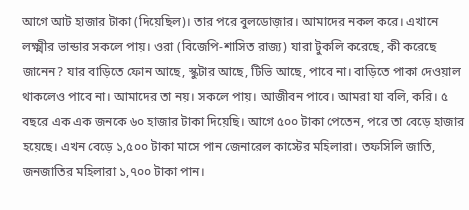আগে আট হাজার টাকা (দিয়েছিল)। তার পরে বুলডোজ়ার। আমাদের নকল করে। এখানে লক্ষ্মীর ভান্ডার সকলে পায়। ওরা (বিজেপি-শাসিত রাজ্য) যারা টুকলি করেছে, কী করেছে জানেন? যার বাড়িতে ফোন আছে, স্কুটার আছে, টিভি আছে, পাবে না। বাড়িতে পাকা দেওয়াল থাকলেও পাবে না। আমাদের তা নয়। সকলে পায়। আজীবন পাবে। আমরা যা বলি, করি। ৫ বছরে এক এক জনকে ৬০ হাজার টাকা দিয়েছি। আগে ৫০০ টাকা পেতেন, পরে তা বেড়ে হাজার হয়েছে। এখন বেড়ে ১,৫০০ টাকা মাসে পান জেনারেল কাস্টের মহিলারা। তফসিলি জাতি, জনজাতির মহিলারা ১,৭০০ টাকা পান।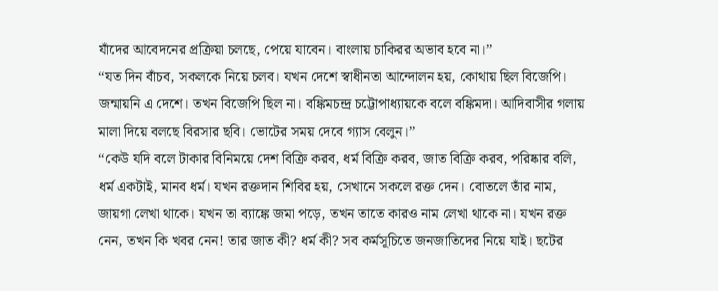যাঁদের আবেদনের প্রক্রিয়া চলছে, পেয়ে যাবেন। বাংলায় চাকিরর অভাব হবে না।’’
‘‘যত দিন বাঁচব, সকলকে নিয়ে চলব। যখন দেশে স্বাধীনতা আন্দোলন হয়, কোথায় ছিল বিজেপি। জন্মায়নি এ দেশে। তখন বিজেপি ছিল না। বঙ্কিমচন্দ্র চট্টোপাধ্যায়কে বলে বঙ্কিমদা। আদিবাসীর গলায় মালা দিয়ে বলছে বিরসার ছবি। ভোটের সময় দেবে গ্যাস বেলুন।’’
‘‘কেউ যদি বলে টাকার বিনিময়ে দেশ বিক্রি করব, ধর্ম বিক্রি করব, জাত বিক্রি করব, পরিষ্কার বলি, ধর্ম একটাই, মানব ধর্ম। যখন রক্তদান শিবির হয়, সেখানে সকলে রক্ত দেন। বোতলে তাঁর নাম, জায়গা লেখা থাকে। যখন তা ব্যাঙ্কে জমা পড়ে, তখন তাতে কারও নাম লেখা থাকে না। যখন রক্ত নেন, তখন কি খবর নেন! তার জাত কী? ধর্ম কী? সব কর্মসূচিতে জনজাতিদের নিয়ে যাই। ছটের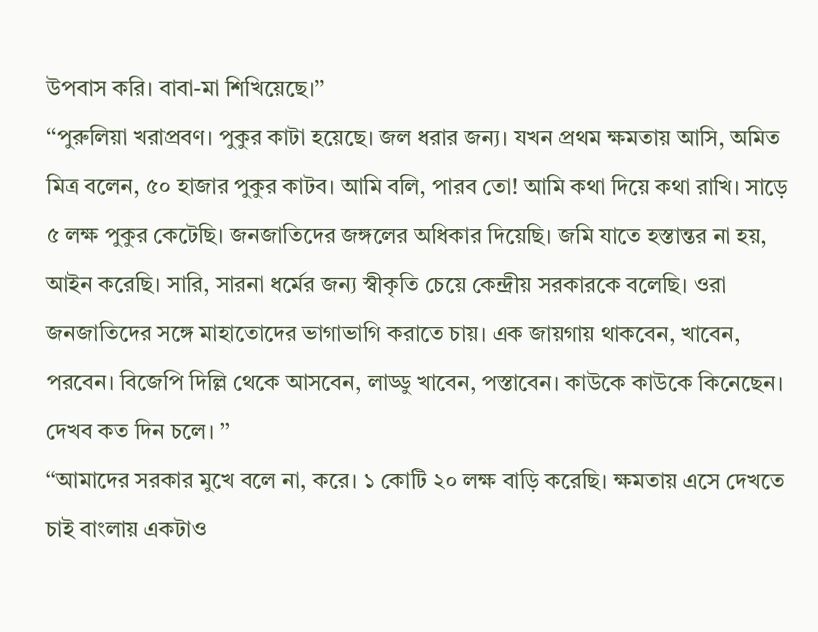উপবাস করি। বাবা-মা শিখিয়েছে।’’
‘‘পুরুলিয়া খরাপ্রবণ। পুকুর কাটা হয়েছে। জল ধরার জন্য। যখন প্রথম ক্ষমতায় আসি, অমিত মিত্র বলেন, ৫০ হাজার পুকুর কাটব। আমি বলি, পারব তো! আমি কথা দিয়ে কথা রাখি। সাড়ে ৫ লক্ষ পুকুর কেটেছি। জনজাতিদের জঙ্গলের অধিকার দিয়েছি। জমি যাতে হস্তান্তর না হয়, আইন করেছি। সারি, সারনা ধর্মের জন্য স্বীকৃতি চেয়ে কেন্দ্রীয় সরকারকে বলেছি। ওরা জনজাতিদের সঙ্গে মাহাতোদের ভাগাভাগি করাতে চায়। এক জায়গায় থাকবেন, খাবেন, পরবেন। বিজেপি দিল্লি থেকে আসবেন, লাড্ডু খাবেন, পস্তাবেন। কাউকে কাউকে কিনেছেন। দেখব কত দিন চলে। ’’
‘‘আমাদের সরকার মুখে বলে না, করে। ১ কোটি ২০ লক্ষ বাড়ি করেছি। ক্ষমতায় এসে দেখতে চাই বাংলায় একটাও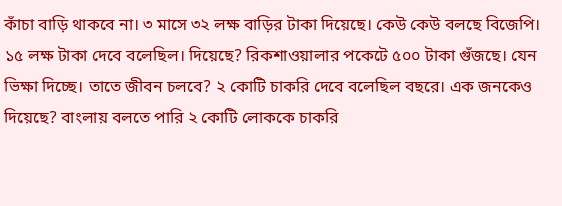কাঁচা বাড়ি থাকবে না। ৩ মাসে ৩২ লক্ষ বাড়ির টাকা দিয়েছে। কেউ কেউ বলছে বিজেপি। ১৫ লক্ষ টাকা দেবে বলেছিল। দিয়েছে? রিকশাওয়ালার পকেটে ৫০০ টাকা গুঁজছে। যেন ভিক্ষা দিচ্ছে। তাতে জীবন চলবে? ২ কোটি চাকরি দেবে বলেছিল বছরে। এক জনকেও দিয়েছে? বাংলায় বলতে পারি ২ কোটি লোককে চাকরি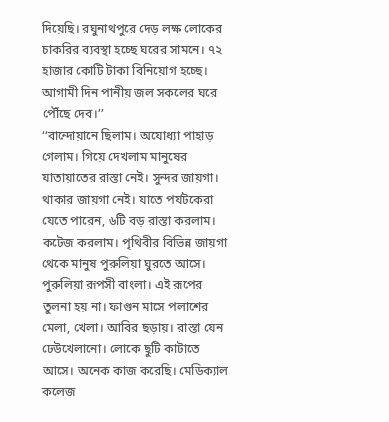দিয়েছি। রঘুনাথপুরে দেড় লক্ষ লোকের চাকরির ব্যবস্থা হচ্ছে ঘরের সামনে। ৭২ হাজার কোটি টাকা বিনিয়োগ হচ্ছে। আগামী দিন পানীয় জল সকলের ঘরে পৌঁছে দেব।’’
‘‘বান্দোয়ানে ছিলাম। অযোধ্যা পাহাড় গেলাম। গিয়ে দেখলাম মানুষের যাতায়াতের রাস্তা নেই। সুন্দর জায়গা। থাকার জায়গা নেই। যাতে পর্যটকেরা যেতে পারেন, ৬টি বড় রাস্তা করলাম। কটেজ করলাম। পৃথিবীর বিভিন্ন জায়গা থেকে মানুষ পুরুলিয়া ঘুরতে আসে। পুরুলিয়া রূপসী বাংলা। এই রূপের তুলনা হয় না। ফাগুন মাসে পলাশের মেলা, খেলা। আবির ছড়ায়। রাস্তা যেন ঢেউখেলানো। লোকে ছুটি কাটাতে আসে। অনেক কাজ করেছি। মেডিক্যাল কলেজ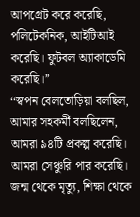আপগ্রেট করে করেছি, পলিটেকনিক, আইটিআই করেছি। ফুটবল অ্যাকাডেমি করেছি।’’
‘‘স্বপন বেলতোড়িয়া বলছিল, আমার সহকর্মী বলছিলেন, আমরা ৯৪টি প্রকল্প করেছি। আমরা সেঞ্চুরি পার করেছি। জন্ম থেকে মৃত্যু, শিক্ষা থেকে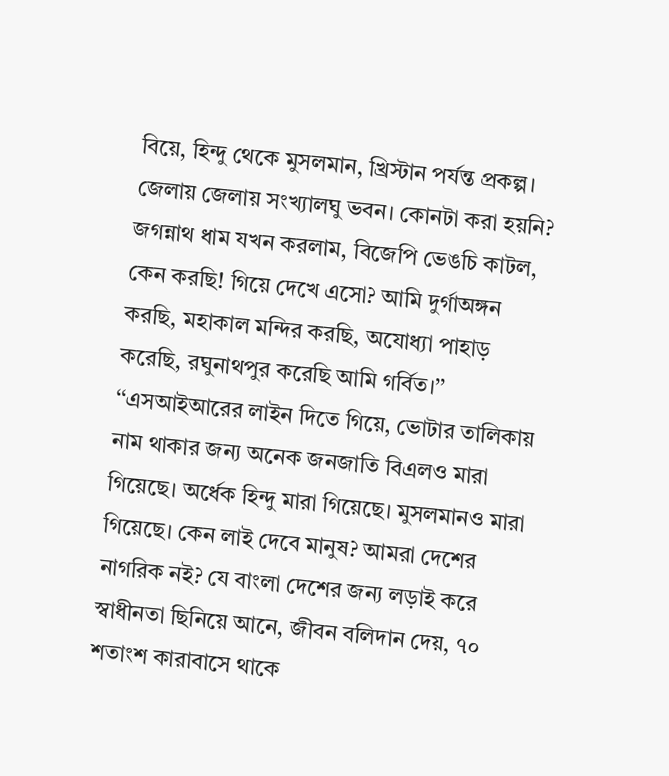বিয়ে, হিন্দু থেকে মুসলমান, খ্রিস্টান পর্যন্ত প্রকল্প। জেলায় জেলায় সংখ্যালঘু ভবন। কোনটা করা হয়নি? জগন্নাথ ধাম যখন করলাম, বিজেপি ভেঙচি কাটল, কেন করছি! গিয়ে দেখে এসো? আমি দুর্গাঅঙ্গন করছি, মহাকাল মন্দির করছি, অযোধ্যা পাহাড় করেছি, রঘুনাথপুর করেছি আমি গর্বিত।’’
‘‘এসআইআরের লাইন দিতে গিয়ে, ভোটার তালিকায় নাম থাকার জন্য অনেক জনজাতি বিএলও মারা গিয়েছে। অর্ধেক হিন্দু মারা গিয়েছে। মুসলমানও মারা গিয়েছে। কেন লাই দেবে মানুষ? আমরা দেশের নাগরিক নই? যে বাংলা দেশের জন্য লড়াই করে স্বাধীনতা ছিনিয়ে আনে, জীবন বলিদান দেয়, ৭০ শতাংশ কারাবাসে থাকে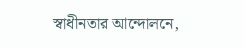স্বাধীনতার আন্দোলনে,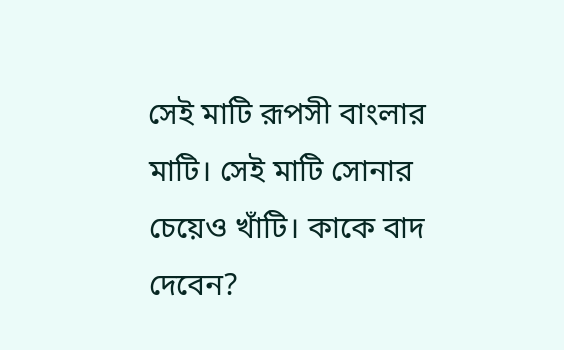সেই মাটি রূপসী বাংলার মাটি। সেই মাটি সোনার চেয়েও খাঁটি। কাকে বাদ দেবেন?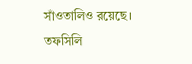সাঁওতালিও রয়েছে। তফসিলি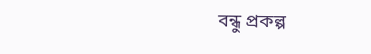বন্ধু প্রকল্প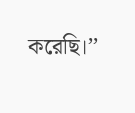করেছি।’’